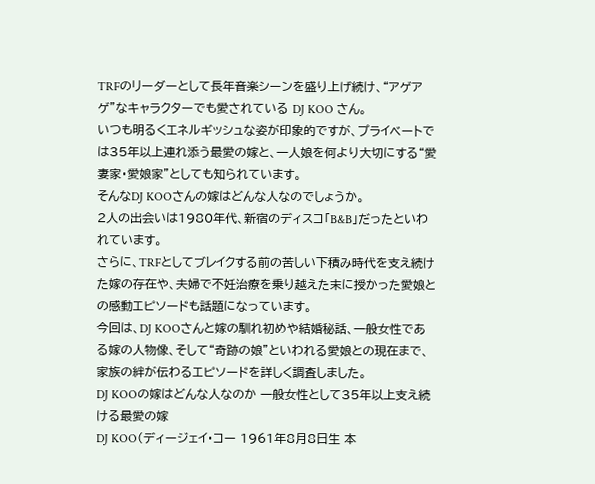TRFのリーダーとして長年音楽シーンを盛り上げ続け、“アゲアゲ”なキャラクターでも愛されている DJ KOO さん。
いつも明るくエネルギッシュな姿が印象的ですが、プライベートでは35年以上連れ添う最愛の嫁と、一人娘を何より大切にする“愛妻家・愛娘家”としても知られています。
そんなDJ KOOさんの嫁はどんな人なのでしょうか。
2人の出会いは1980年代、新宿のディスコ「B&B」だったといわれています。
さらに、TRFとしてブレイクする前の苦しい下積み時代を支え続けた嫁の存在や、夫婦で不妊治療を乗り越えた末に授かった愛娘との感動エピソードも話題になっています。
今回は、DJ KOOさんと嫁の馴れ初めや結婚秘話、一般女性である嫁の人物像、そして“奇跡の娘”といわれる愛娘との現在まで、家族の絆が伝わるエピソードを詳しく調査しました。
DJ KOOの嫁はどんな人なのか 一般女性として35年以上支え続ける最愛の嫁
DJ KOO(ディージェイ・コー 1961年8月8日生 本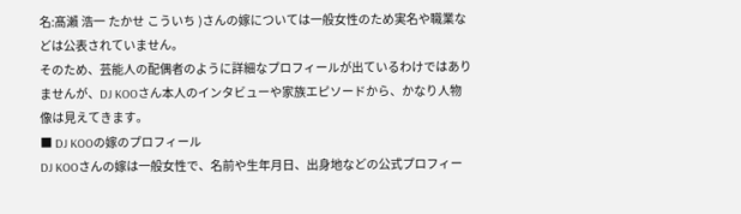名:髙瀨 浩一 たかせ こういち )さんの嫁については一般女性のため実名や職業などは公表されていません。
そのため、芸能人の配偶者のように詳細なプロフィールが出ているわけではありませんが、DJ KOOさん本人のインタビューや家族エピソードから、かなり人物像は見えてきます。
■ DJ KOOの嫁のプロフィール
DJ KOOさんの嫁は一般女性で、名前や生年月日、出身地などの公式プロフィー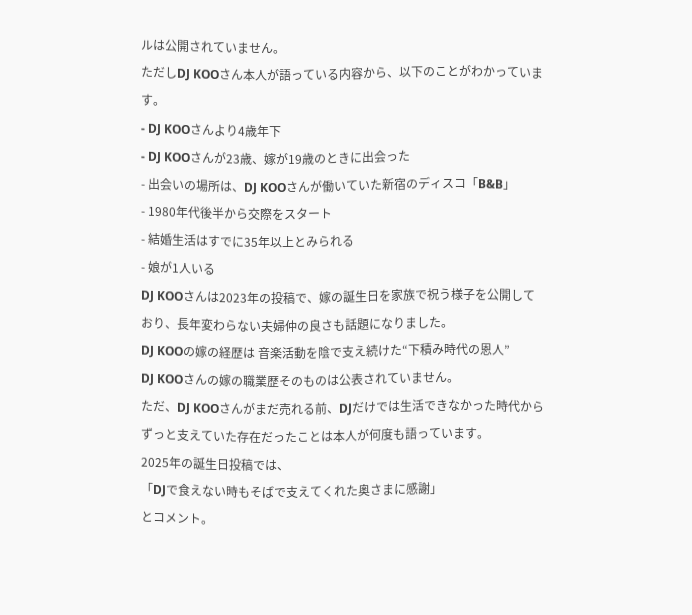ルは公開されていません。
ただしDJ KOOさん本人が語っている内容から、以下のことがわかっています。
- DJ KOOさんより4歳年下
- DJ KOOさんが23歳、嫁が19歳のときに出会った
- 出会いの場所は、DJ KOOさんが働いていた新宿のディスコ「B&B」
- 1980年代後半から交際をスタート
- 結婚生活はすでに35年以上とみられる
- 娘が1人いる
DJ KOOさんは2023年の投稿で、嫁の誕生日を家族で祝う様子を公開しており、長年変わらない夫婦仲の良さも話題になりました。
DJ KOOの嫁の経歴は 音楽活動を陰で支え続けた“下積み時代の恩人”
DJ KOOさんの嫁の職業歴そのものは公表されていません。
ただ、DJ KOOさんがまだ売れる前、DJだけでは生活できなかった時代からずっと支えていた存在だったことは本人が何度も語っています。
2025年の誕生日投稿では、
「DJで食えない時もそばで支えてくれた奥さまに感謝」
とコメント。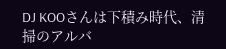DJ KOOさんは下積み時代、清掃のアルバ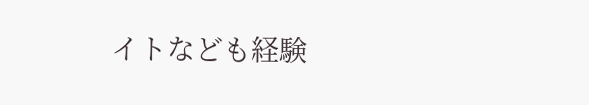イトなども経験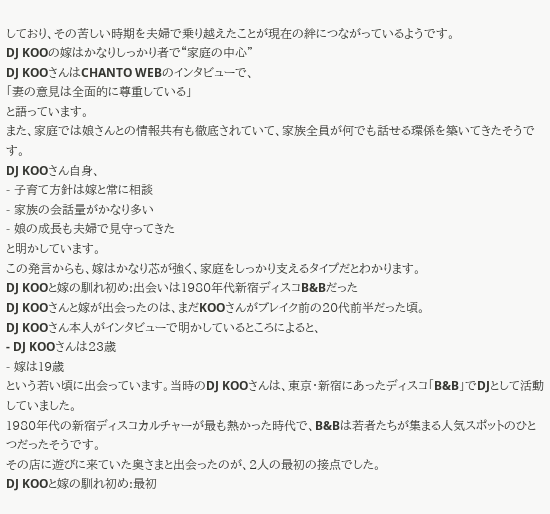しており、その苦しい時期を夫婦で乗り越えたことが現在の絆につながっているようです。
DJ KOOの嫁はかなりしっかり者で“家庭の中心”
DJ KOOさんはCHANTO WEBのインタビューで、
「妻の意見は全面的に尊重している」
と語っています。
また、家庭では娘さんとの情報共有も徹底されていて、家族全員が何でも話せる環係を築いてきたそうです。
DJ KOOさん自身、
- 子育て方針は嫁と常に相談
- 家族の会話量がかなり多い
- 娘の成長も夫婦で見守ってきた
と明かしています。
この発言からも、嫁はかなり芯が強く、家庭をしっかり支えるタイプだとわかります。
DJ KOOと嫁の馴れ初め:出会いは1980年代新宿ディスコB&Bだった
DJ KOOさんと嫁が出会ったのは、まだKOOさんがブレイク前の20代前半だった頃。
DJ KOOさん本人がインタビューで明かしているところによると、
- DJ KOOさんは23歳
- 嫁は19歳
という若い頃に出会っています。当時のDJ KOOさんは、東京・新宿にあったディスコ「B&B」でDJとして活動していました。
1980年代の新宿ディスコカルチャーが最も熱かった時代で、B&Bは若者たちが集まる人気スポットのひとつだったそうです。
その店に遊びに来ていた奥さまと出会ったのが、2人の最初の接点でした。
DJ KOOと嫁の馴れ初め:最初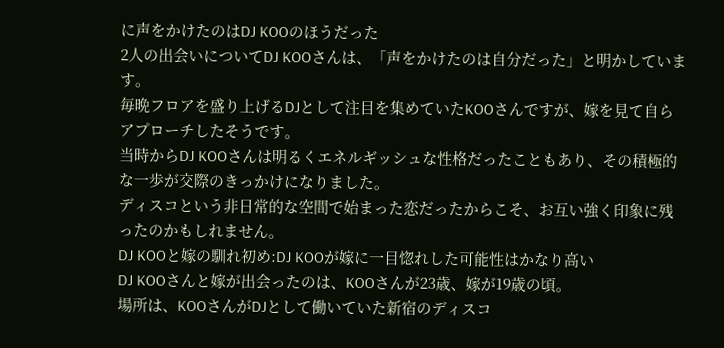に声をかけたのはDJ KOOのほうだった
2人の出会いについてDJ KOOさんは、「声をかけたのは自分だった」と明かしています。
毎晩フロアを盛り上げるDJとして注目を集めていたKOOさんですが、嫁を見て自らアプローチしたそうです。
当時からDJ KOOさんは明るくエネルギッシュな性格だったこともあり、その積極的な一歩が交際のきっかけになりました。
ディスコという非日常的な空間で始まった恋だったからこそ、お互い強く印象に残ったのかもしれません。
DJ KOOと嫁の馴れ初め:DJ KOOが嫁に一目惚れした可能性はかなり高い
DJ KOOさんと嫁が出会ったのは、KOOさんが23歳、嫁が19歳の頃。
場所は、KOOさんがDJとして働いていた新宿のディスコ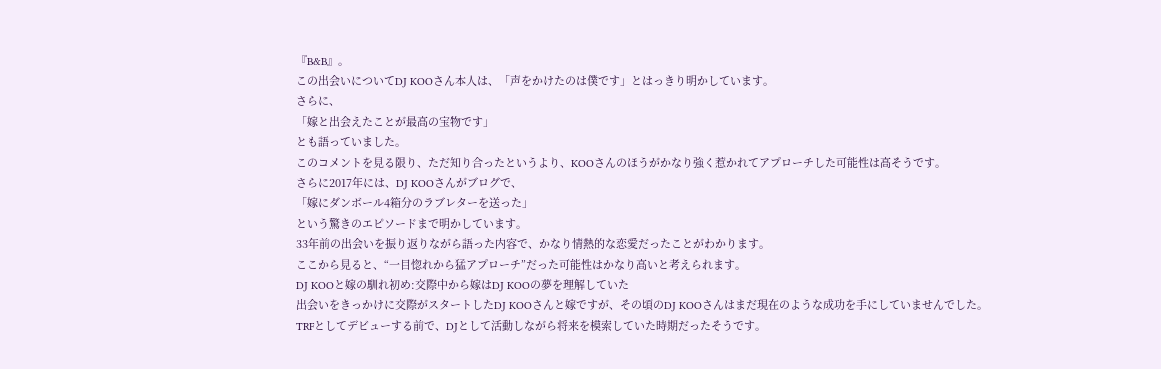『B&B』。
この出会いについてDJ KOOさん本人は、「声をかけたのは僕です」とはっきり明かしています。
さらに、
「嫁と出会えたことが最高の宝物です」
とも語っていました。
このコメントを見る限り、ただ知り合ったというより、KOOさんのほうがかなり強く惹かれてアプローチした可能性は高そうです。
さらに2017年には、DJ KOOさんがブログで、
「嫁にダンボール4箱分のラブレターを送った」
という驚きのエピソードまで明かしています。
33年前の出会いを振り返りながら語った内容で、かなり情熱的な恋愛だったことがわかります。
ここから見ると、“一目惚れから猛アプローチ”だった可能性はかなり高いと考えられます。
DJ KOOと嫁の馴れ初め:交際中から嫁はDJ KOOの夢を理解していた
出会いをきっかけに交際がスタートしたDJ KOOさんと嫁ですが、その頃のDJ KOOさんはまだ現在のような成功を手にしていませんでした。
TRFとしてデビューする前で、DJとして活動しながら将来を模索していた時期だったそうです。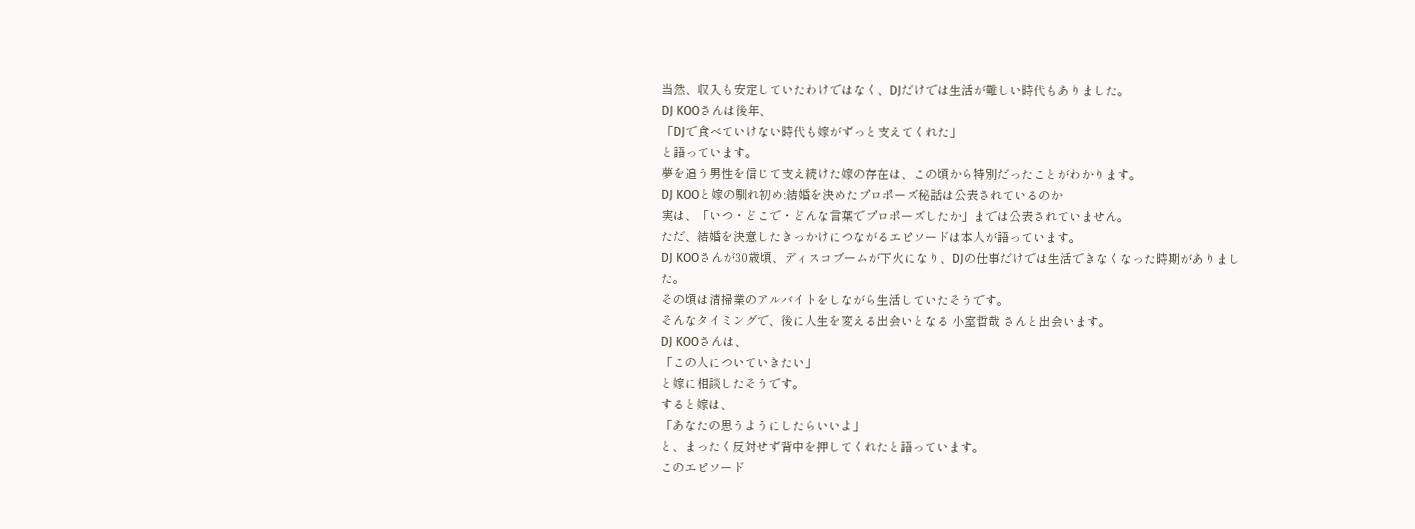当然、収入も安定していたわけではなく、DJだけでは生活が難しい時代もありました。
DJ KOOさんは後年、
「DJで食べていけない時代も嫁がずっと支えてくれた」
と語っています。
夢を追う男性を信じて支え続けた嫁の存在は、この頃から特別だったことがわかります。
DJ KOOと嫁の馴れ初め:結婚を決めたプロポーズ秘話は公表されているのか
実は、「いつ・どこで・どんな言葉でプロポーズしたか」までは公表されていません。
ただ、結婚を決意したきっかけにつながるエピソードは本人が語っています。
DJ KOOさんが30歳頃、ディスコブームが下火になり、DJの仕事だけでは生活できなくなった時期がありました。
その頃は清掃業のアルバイトをしながら生活していたそうです。
そんなタイミングで、後に人生を変える出会いとなる 小室哲哉 さんと出会います。
DJ KOOさんは、
「この人についていきたい」
と嫁に相談したそうです。
すると嫁は、
「あなたの思うようにしたらいいよ」
と、まったく反対せず背中を押してくれたと語っています。
このエピソード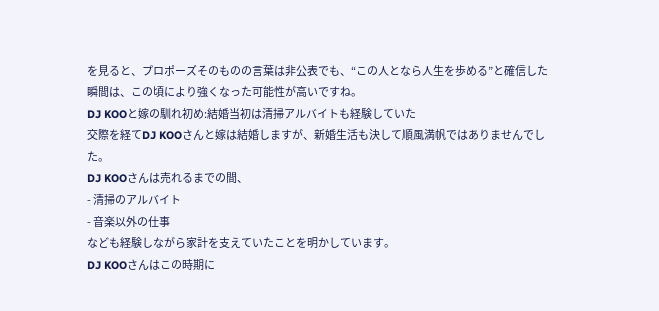を見ると、プロポーズそのものの言葉は非公表でも、“この人となら人生を歩める”と確信した瞬間は、この頃により強くなった可能性が高いですね。
DJ KOOと嫁の馴れ初め:結婚当初は清掃アルバイトも経験していた
交際を経てDJ KOOさんと嫁は結婚しますが、新婚生活も決して順風満帆ではありませんでした。
DJ KOOさんは売れるまでの間、
- 清掃のアルバイト
- 音楽以外の仕事
なども経験しながら家計を支えていたことを明かしています。
DJ KOOさんはこの時期に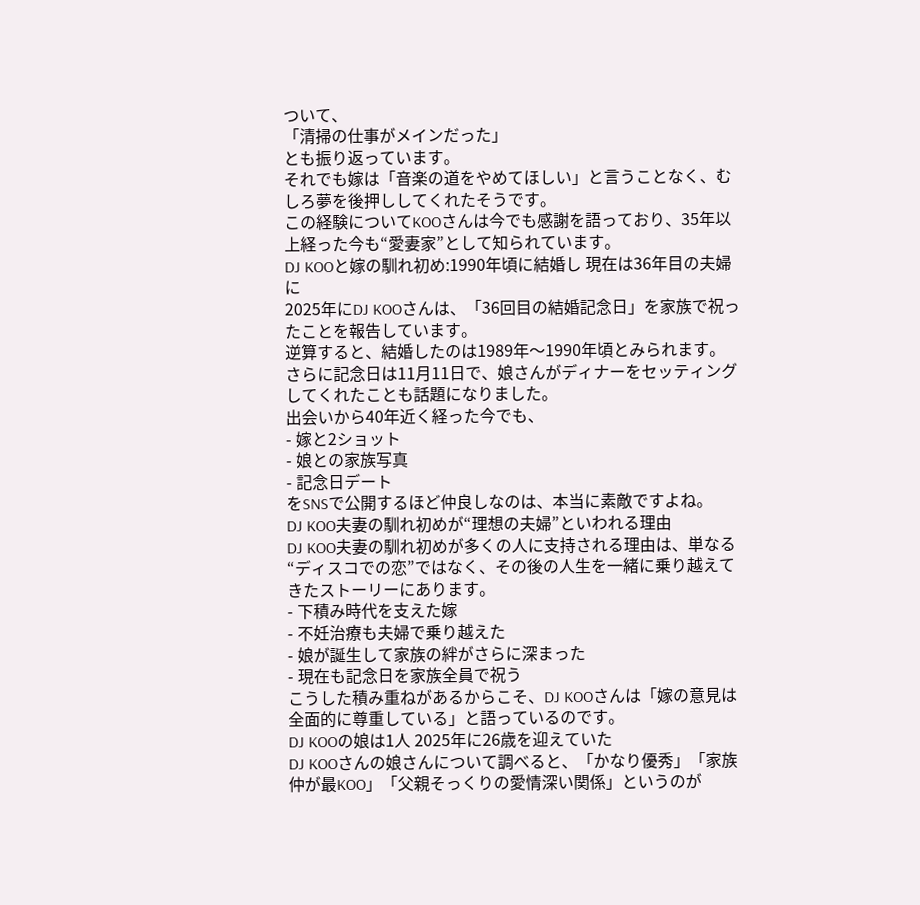ついて、
「清掃の仕事がメインだった」
とも振り返っています。
それでも嫁は「音楽の道をやめてほしい」と言うことなく、むしろ夢を後押ししてくれたそうです。
この経験についてKOOさんは今でも感謝を語っており、35年以上経った今も“愛妻家”として知られています。
DJ KOOと嫁の馴れ初め:1990年頃に結婚し 現在は36年目の夫婦に
2025年にDJ KOOさんは、「36回目の結婚記念日」を家族で祝ったことを報告しています。
逆算すると、結婚したのは1989年〜1990年頃とみられます。
さらに記念日は11月11日で、娘さんがディナーをセッティングしてくれたことも話題になりました。
出会いから40年近く経った今でも、
- 嫁と2ショット
- 娘との家族写真
- 記念日デート
をSNSで公開するほど仲良しなのは、本当に素敵ですよね。
DJ KOO夫妻の馴れ初めが“理想の夫婦”といわれる理由
DJ KOO夫妻の馴れ初めが多くの人に支持される理由は、単なる“ディスコでの恋”ではなく、その後の人生を一緒に乗り越えてきたストーリーにあります。
- 下積み時代を支えた嫁
- 不妊治療も夫婦で乗り越えた
- 娘が誕生して家族の絆がさらに深まった
- 現在も記念日を家族全員で祝う
こうした積み重ねがあるからこそ、DJ KOOさんは「嫁の意見は全面的に尊重している」と語っているのです。
DJ KOOの娘は1人 2025年に26歳を迎えていた
DJ KOOさんの娘さんについて調べると、「かなり優秀」「家族仲が最KOO」「父親そっくりの愛情深い関係」というのが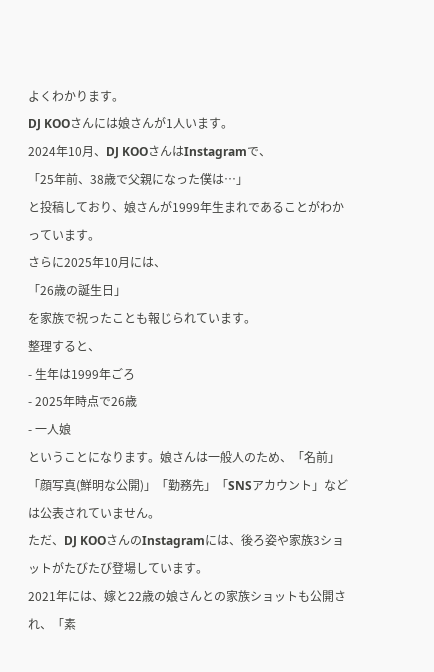よくわかります。
DJ KOOさんには娘さんが1人います。
2024年10月、DJ KOOさんはInstagramで、
「25年前、38歳で父親になった僕は…」
と投稿しており、娘さんが1999年生まれであることがわかっています。
さらに2025年10月には、
「26歳の誕生日」
を家族で祝ったことも報じられています。
整理すると、
- 生年は1999年ごろ
- 2025年時点で26歳
- 一人娘
ということになります。娘さんは一般人のため、「名前」「顔写真(鮮明な公開)」「勤務先」「SNSアカウント」などは公表されていません。
ただ、DJ KOOさんのInstagramには、後ろ姿や家族3ショットがたびたび登場しています。
2021年には、嫁と22歳の娘さんとの家族ショットも公開され、「素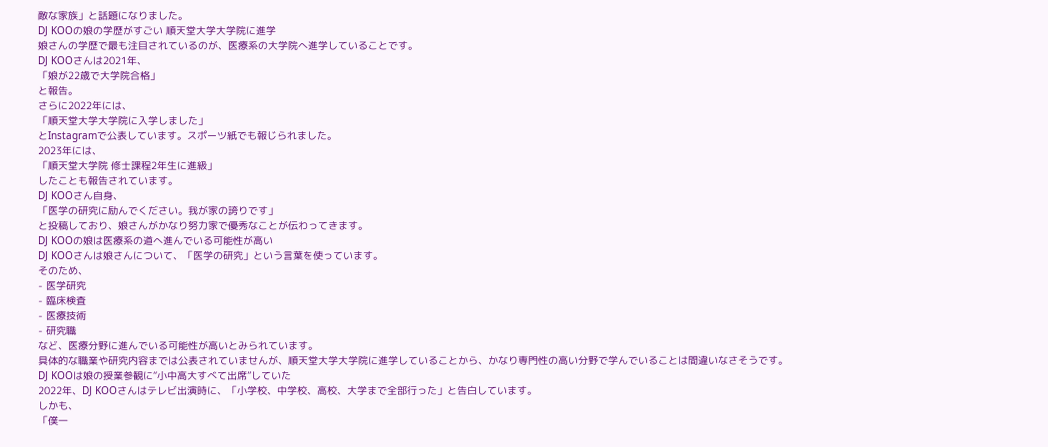敵な家族」と話題になりました。
DJ KOOの娘の学歴がすごい 順天堂大学大学院に進学
娘さんの学歴で最も注目されているのが、医療系の大学院へ進学していることです。
DJ KOOさんは2021年、
「娘が22歳で大学院合格」
と報告。
さらに2022年には、
「順天堂大学大学院に入学しました」
とInstagramで公表しています。スポーツ紙でも報じられました。
2023年には、
「順天堂大学院 修士課程2年生に進級」
したことも報告されています。
DJ KOOさん自身、
「医学の研究に励んでください。我が家の誇りです」
と投稿しており、娘さんがかなり努力家で優秀なことが伝わってきます。
DJ KOOの娘は医療系の道へ進んでいる可能性が高い
DJ KOOさんは娘さんについて、「医学の研究」という言葉を使っています。
そのため、
- 医学研究
- 臨床検査
- 医療技術
- 研究職
など、医療分野に進んでいる可能性が高いとみられています。
具体的な職業や研究内容までは公表されていませんが、順天堂大学大学院に進学していることから、かなり専門性の高い分野で学んでいることは間違いなさそうです。
DJ KOOは娘の授業参観に“小中高大すべて出席”していた
2022年、DJ KOOさんはテレビ出演時に、「小学校、中学校、高校、大学まで全部行った」と告白しています。
しかも、
「僕一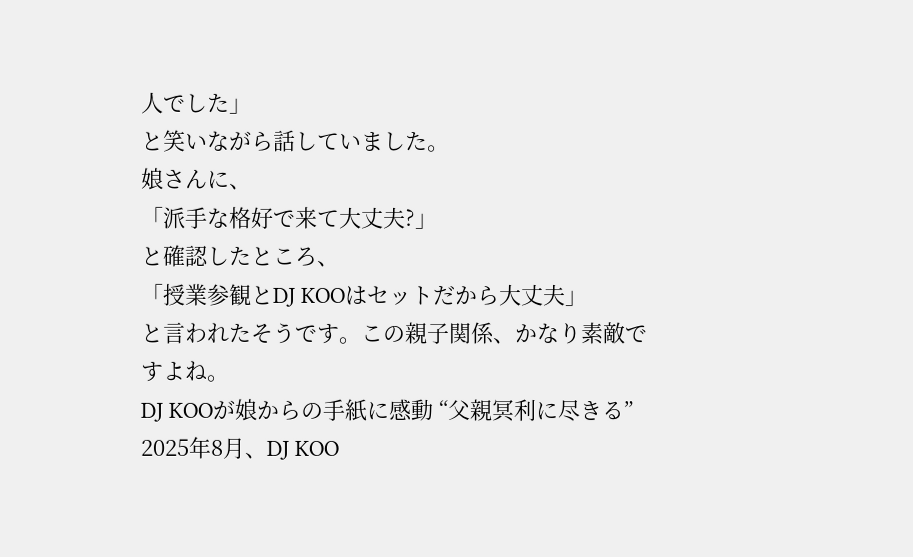人でした」
と笑いながら話していました。
娘さんに、
「派手な格好で来て大丈夫?」
と確認したところ、
「授業参観とDJ KOOはセットだから大丈夫」
と言われたそうです。この親子関係、かなり素敵ですよね。
DJ KOOが娘からの手紙に感動 “父親冥利に尽きる”
2025年8月、DJ KOO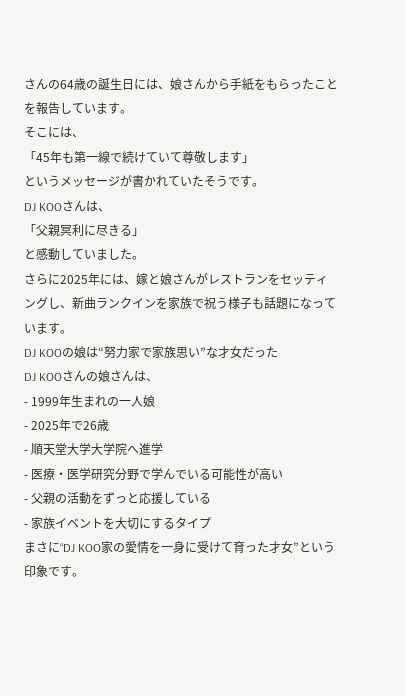さんの64歳の誕生日には、娘さんから手紙をもらったことを報告しています。
そこには、
「45年も第一線で続けていて尊敬します」
というメッセージが書かれていたそうです。
DJ KOOさんは、
「父親冥利に尽きる」
と感動していました。
さらに2025年には、嫁と娘さんがレストランをセッティングし、新曲ランクインを家族で祝う様子も話題になっています。
DJ KOOの娘は“努力家で家族思い”な才女だった
DJ KOOさんの娘さんは、
- 1999年生まれの一人娘
- 2025年で26歳
- 順天堂大学大学院へ進学
- 医療・医学研究分野で学んでいる可能性が高い
- 父親の活動をずっと応援している
- 家族イベントを大切にするタイプ
まさに“DJ KOO家の愛情を一身に受けて育った才女”という印象です。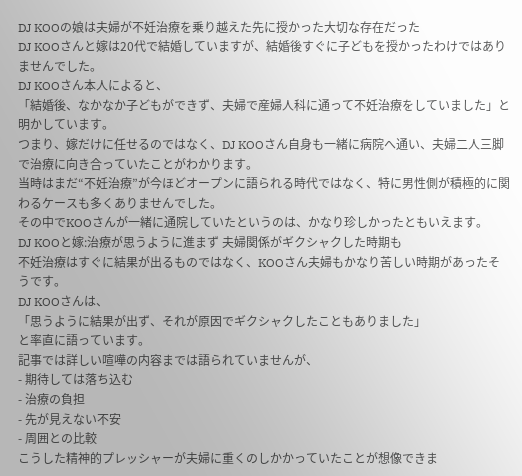DJ KOOの娘は夫婦が不妊治療を乗り越えた先に授かった大切な存在だった
DJ KOOさんと嫁は20代で結婚していますが、結婚後すぐに子どもを授かったわけではありませんでした。
DJ KOOさん本人によると、
「結婚後、なかなか子どもができず、夫婦で産婦人科に通って不妊治療をしていました」と明かしています。
つまり、嫁だけに任せるのではなく、DJ KOOさん自身も一緒に病院へ通い、夫婦二人三脚で治療に向き合っていたことがわかります。
当時はまだ“不妊治療”が今ほどオープンに語られる時代ではなく、特に男性側が積極的に関わるケースも多くありませんでした。
その中でKOOさんが一緒に通院していたというのは、かなり珍しかったともいえます。
DJ KOOと嫁:治療が思うように進まず 夫婦関係がギクシャクした時期も
不妊治療はすぐに結果が出るものではなく、KOOさん夫婦もかなり苦しい時期があったそうです。
DJ KOOさんは、
「思うように結果が出ず、それが原因でギクシャクしたこともありました」
と率直に語っています。
記事では詳しい喧嘩の内容までは語られていませんが、
- 期待しては落ち込む
- 治療の負担
- 先が見えない不安
- 周囲との比較
こうした精神的プレッシャーが夫婦に重くのしかかっていたことが想像できま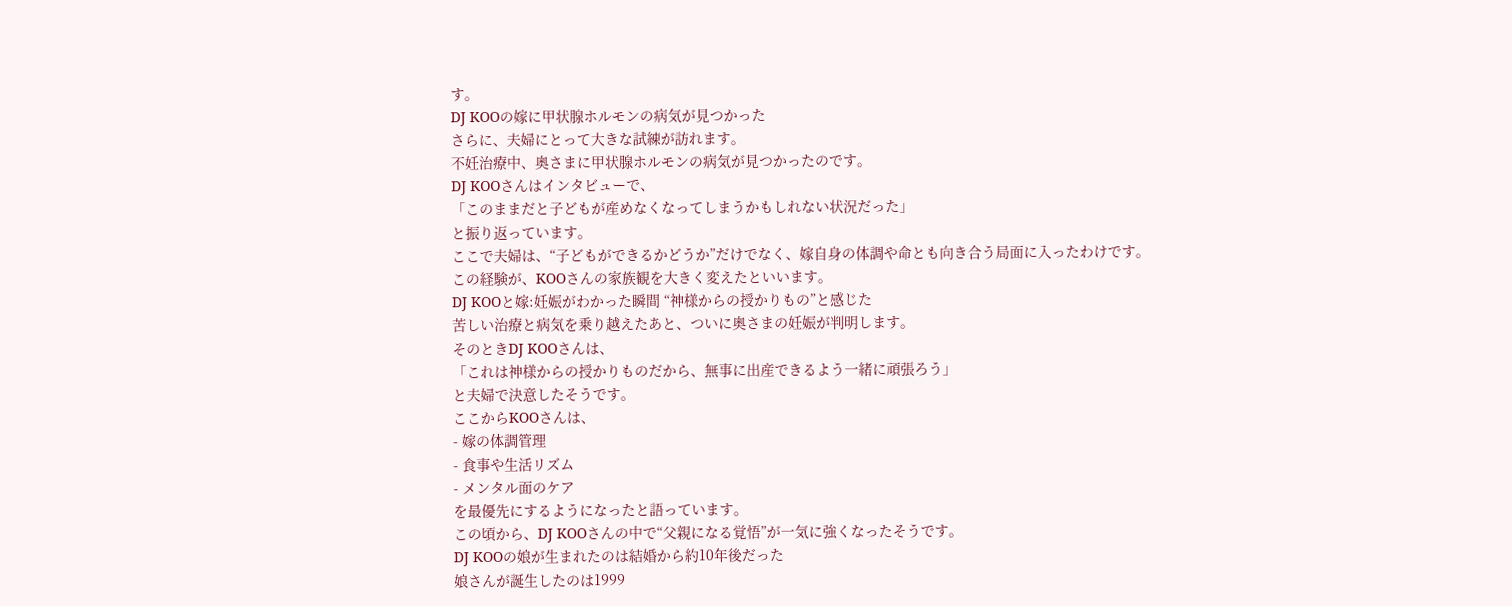す。
DJ KOOの嫁に甲状腺ホルモンの病気が見つかった
さらに、夫婦にとって大きな試練が訪れます。
不妊治療中、奥さまに甲状腺ホルモンの病気が見つかったのです。
DJ KOOさんはインタビューで、
「このままだと子どもが産めなくなってしまうかもしれない状況だった」
と振り返っています。
ここで夫婦は、“子どもができるかどうか”だけでなく、嫁自身の体調や命とも向き合う局面に入ったわけです。
この経験が、KOOさんの家族観を大きく変えたといいます。
DJ KOOと嫁:妊娠がわかった瞬間 “神様からの授かりもの”と感じた
苦しい治療と病気を乗り越えたあと、ついに奥さまの妊娠が判明します。
そのときDJ KOOさんは、
「これは神様からの授かりものだから、無事に出産できるよう一緒に頑張ろう」
と夫婦で決意したそうです。
ここからKOOさんは、
- 嫁の体調管理
- 食事や生活リズム
- メンタル面のケア
を最優先にするようになったと語っています。
この頃から、DJ KOOさんの中で“父親になる覚悟”が一気に強くなったそうです。
DJ KOOの娘が生まれたのは結婚から約10年後だった
娘さんが誕生したのは1999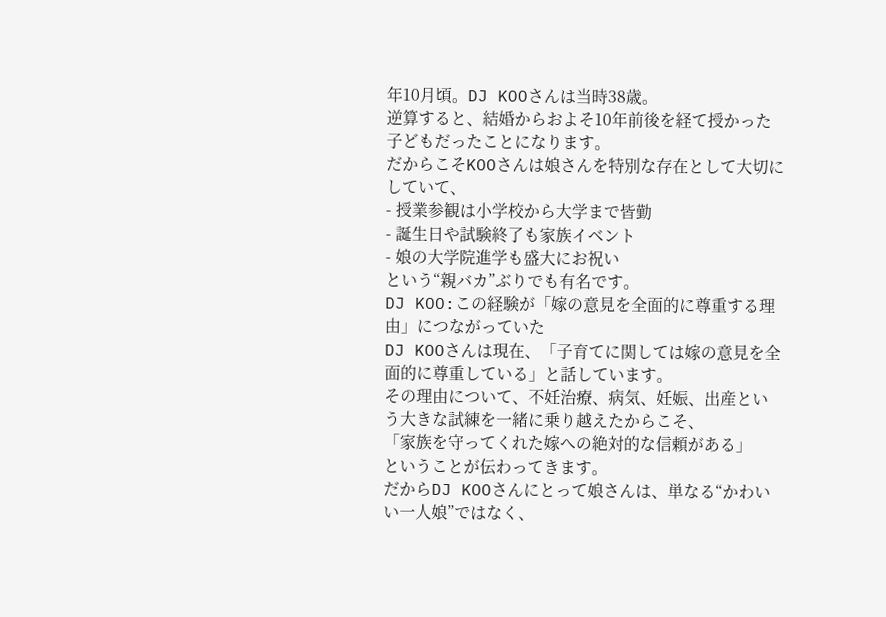年10月頃。DJ KOOさんは当時38歳。
逆算すると、結婚からおよそ10年前後を経て授かった子どもだったことになります。
だからこそKOOさんは娘さんを特別な存在として大切にしていて、
- 授業参観は小学校から大学まで皆勤
- 誕生日や試験終了も家族イベント
- 娘の大学院進学も盛大にお祝い
という“親バカ”ぶりでも有名です。
DJ KOO:この経験が「嫁の意見を全面的に尊重する理由」につながっていた
DJ KOOさんは現在、「子育てに関しては嫁の意見を全面的に尊重している」と話しています。
その理由について、不妊治療、病気、妊娠、出産という大きな試練を一緒に乗り越えたからこそ、
「家族を守ってくれた嫁への絶対的な信頼がある」
ということが伝わってきます。
だからDJ KOOさんにとって娘さんは、単なる“かわいい一人娘”ではなく、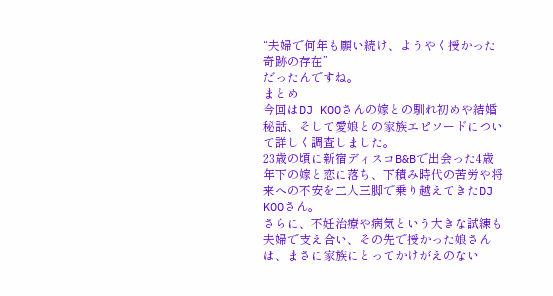“夫婦で何年も願い続け、ようやく授かった奇跡の存在”
だったんですね。
まとめ
今回はDJ KOOさんの嫁との馴れ初めや結婚秘話、そして愛娘との家族エピソードについて詳しく調査しました。
23歳の頃に新宿ディスコB&Bで出会った4歳年下の嫁と恋に落ち、下積み時代の苦労や将来への不安を二人三脚で乗り越えてきたDJ KOOさん。
さらに、不妊治療や病気という大きな試練も夫婦で支え合い、その先で授かった娘さんは、まさに家族にとってかけがえのない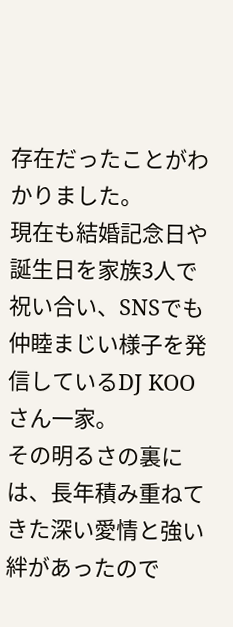存在だったことがわかりました。
現在も結婚記念日や誕生日を家族3人で祝い合い、SNSでも仲睦まじい様子を発信しているDJ KOOさん一家。
その明るさの裏には、長年積み重ねてきた深い愛情と強い絆があったので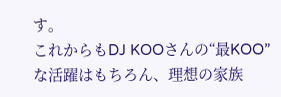す。
これからもDJ KOOさんの“最KOO”な活躍はもちろん、理想の家族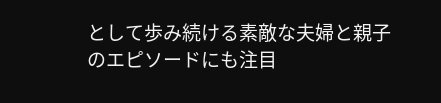として歩み続ける素敵な夫婦と親子のエピソードにも注目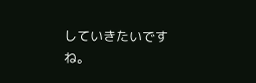していきたいですね。